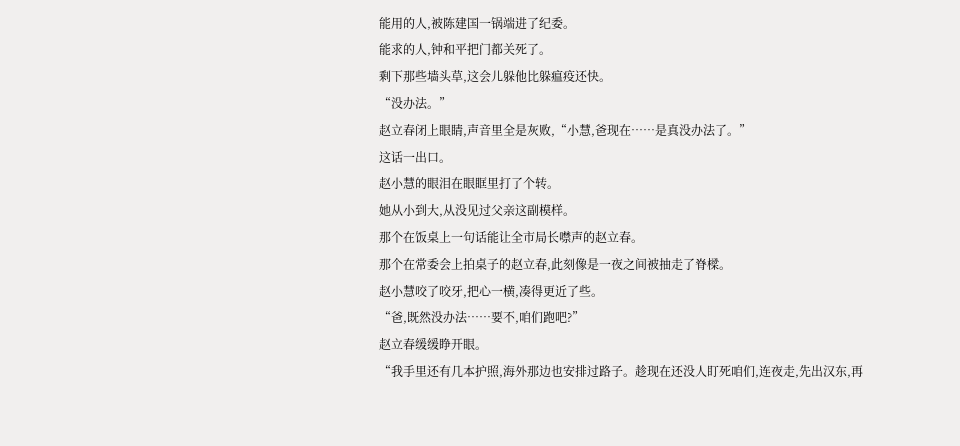能用的人,被陈建国一锅端进了纪委。
能求的人,钟和平把门都关死了。
剩下那些墙头草,这会儿躲他比躲瘟疫还快。
“没办法。”
赵立春闭上眼睛,声音里全是灰败,“小慧,爸现在……是真没办法了。”
这话一出口。
赵小慧的眼泪在眼眶里打了个转。
她从小到大,从没见过父亲这副模样。
那个在饭桌上一句话能让全市局长噤声的赵立春。
那个在常委会上拍桌子的赵立春,此刻像是一夜之间被抽走了脊樑。
赵小慧咬了咬牙,把心一横,凑得更近了些。
“爸,既然没办法……要不,咱们跑吧?”
赵立春缓缓睁开眼。
“我手里还有几本护照,海外那边也安排过路子。趁现在还没人盯死咱们,连夜走,先出汉东,再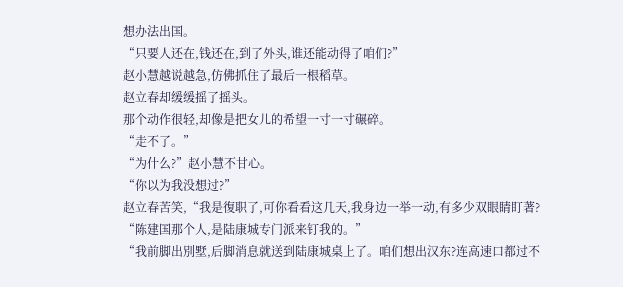想办法出国。
“只要人还在,钱还在,到了外头,谁还能动得了咱们?”
赵小慧越说越急,仿佛抓住了最后一根稻草。
赵立春却缓缓摇了摇头。
那个动作很轻,却像是把女儿的希望一寸一寸碾碎。
“走不了。”
“为什么?”赵小慧不甘心。
“你以为我没想过?”
赵立春苦笑,“我是復职了,可你看看这几天,我身边一举一动,有多少双眼睛盯著?
“陈建国那个人,是陆康城专门派来钉我的。”
“我前脚出別墅,后脚消息就送到陆康城桌上了。咱们想出汉东?连高速口都过不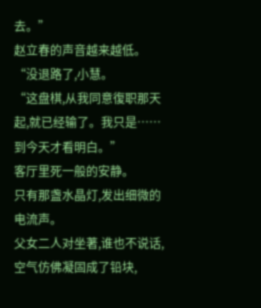去。”
赵立春的声音越来越低。
“没退路了,小慧。
“这盘棋,从我同意復职那天起,就已经输了。我只是……到今天才看明白。”
客厅里死一般的安静。
只有那盏水晶灯,发出细微的电流声。
父女二人对坐著,谁也不说话,空气仿佛凝固成了铅块,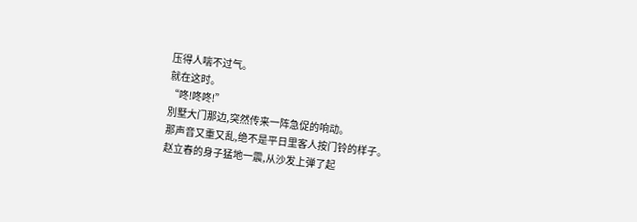压得人喘不过气。
就在这时。
“咚!咚咚!”
別墅大门那边,突然传来一阵急促的响动。
那声音又重又乱,绝不是平日里客人按门铃的样子。
赵立春的身子猛地一震,从沙发上弹了起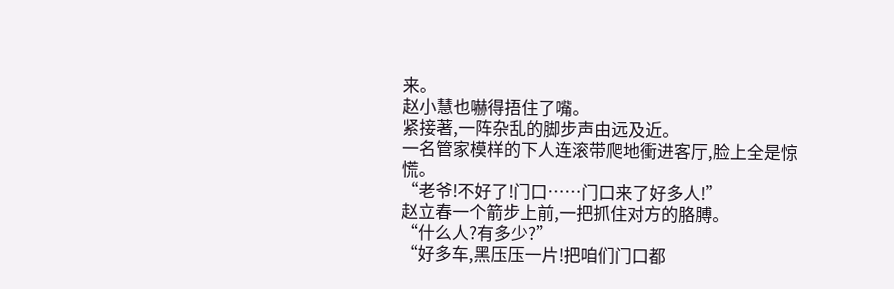来。
赵小慧也嚇得捂住了嘴。
紧接著,一阵杂乱的脚步声由远及近。
一名管家模样的下人连滚带爬地衝进客厅,脸上全是惊慌。
“老爷!不好了!门口……门口来了好多人!”
赵立春一个箭步上前,一把抓住对方的胳膊。
“什么人?有多少?”
“好多车,黑压压一片!把咱们门口都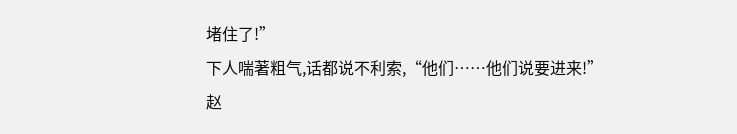堵住了!”
下人喘著粗气,话都说不利索,“他们……他们说要进来!”
赵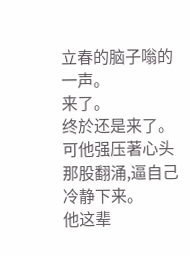立春的脑子嗡的一声。
来了。
终於还是来了。
可他强压著心头那股翻涌,逼自己冷静下来。
他这辈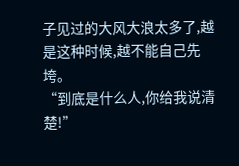子见过的大风大浪太多了,越是这种时候,越不能自己先垮。
“到底是什么人,你给我说清楚!”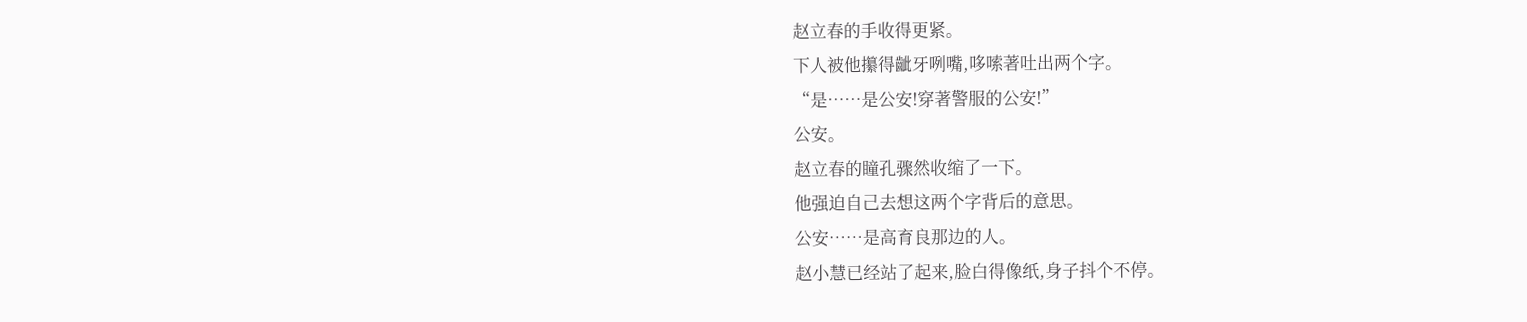赵立春的手收得更紧。
下人被他攥得齜牙咧嘴,哆嗦著吐出两个字。
“是……是公安!穿著警服的公安!”
公安。
赵立春的瞳孔骤然收缩了一下。
他强迫自己去想这两个字背后的意思。
公安……是高育良那边的人。
赵小慧已经站了起来,脸白得像纸,身子抖个不停。